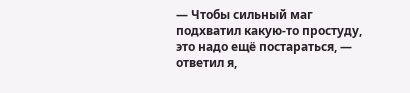— Чтобы сильный маг подхватил какую-то простуду, это надо ещё постараться, — ответил я,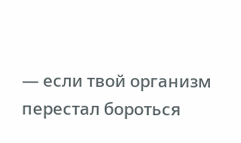— если твой организм перестал бороться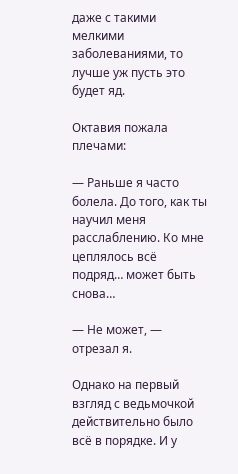даже с такими мелкими заболеваниями, то лучше уж пусть это будет яд.

Октавия пожала плечами:

— Раньше я часто болела. До того, как ты научил меня расслаблению. Ко мне цеплялось всё подряд… может быть снова…

— Не может, — отрезал я.

Однако на первый взгляд с ведьмочкой действительно было всё в порядке. И у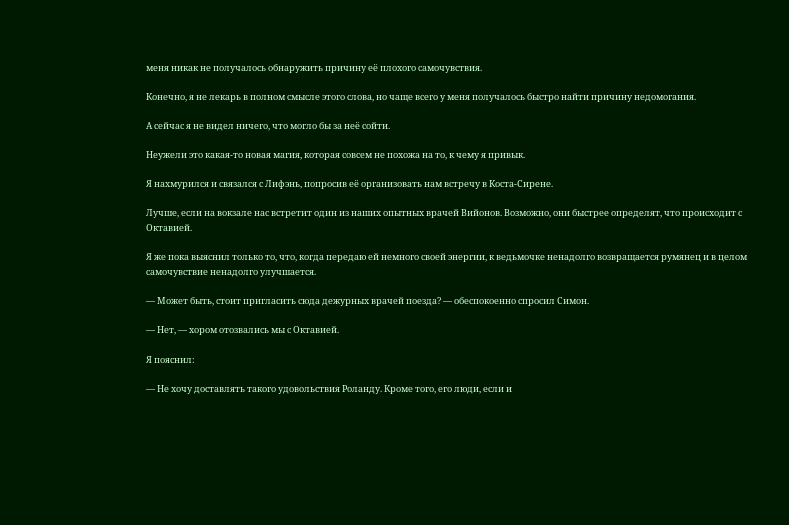меня никак не получалось обнаружить причину её плохого самочувствия.

Конечно, я не лекарь в полном смысле этого слова, но чаще всего у меня получалось быстро найти причину недомогания.

А сейчас я не видел ничего, что могло бы за неё сойти.

Неужели это какая-то новая магия, которая совсем не похожа на то, к чему я привык.

Я нахмурился и связался с Лифэнь, попросив её организовать нам встречу в Коста-Сирене.

Лучше, если на вокзале нас встретит один из наших опытных врачей Вийонов. Возможно, они быстрее определят, что происходит с Октавией.

Я же пока выяснил только то, что, когда передаю ей немного своей энергии, к ведьмочке ненадолго возвращается румянец и в целом самочувствие ненадолго улучшается.

— Может быть, стоит пригласить сюда дежурных врачей поезда? — обеспокоенно спросил Симон.

— Нет, — хором отозвались мы с Октавией.

Я пояснил:

— Не хочу доставлять такого удовольствия Роланду. Кроме того, его люди, если и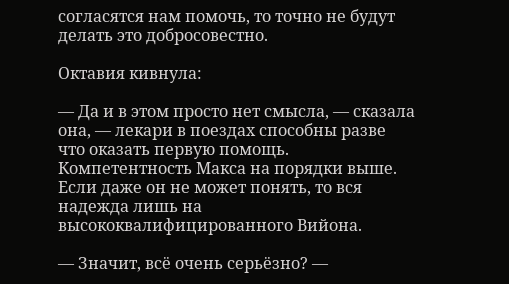согласятся нам помочь, то точно не будут делать это добросовестно.

Октавия кивнула:

— Да и в этом просто нет смысла, — сказала она, — лекари в поездах способны разве что оказать первую помощь. Компетентность Макса на порядки выше. Если даже он не может понять, то вся надежда лишь на высококвалифицированного Вийона.

— Значит, всё очень серьёзно? —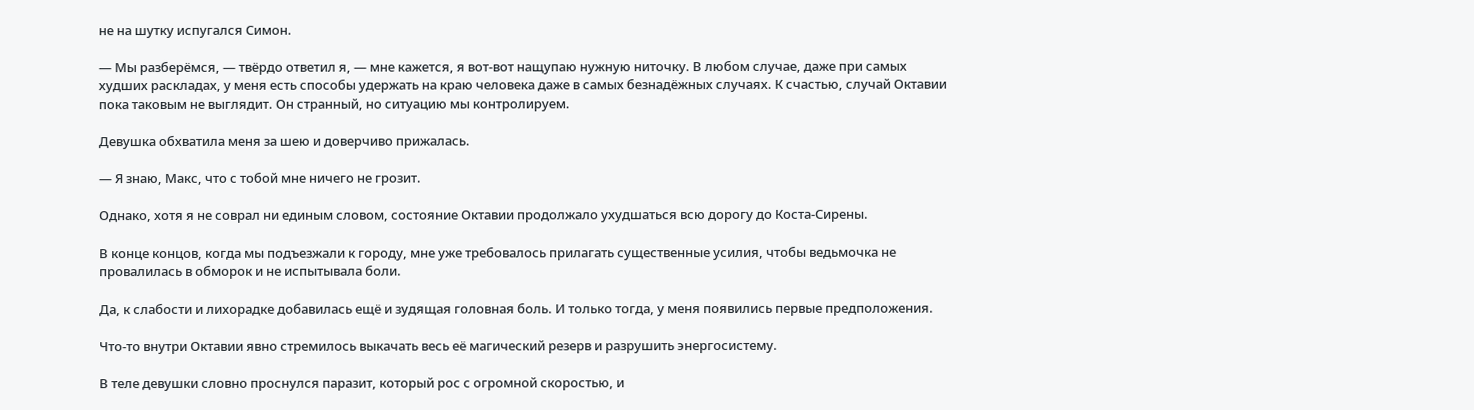не на шутку испугался Симон.

— Мы разберёмся, — твёрдо ответил я, — мне кажется, я вот-вот нащупаю нужную ниточку. В любом случае, даже при самых худших раскладах, у меня есть способы удержать на краю человека даже в самых безнадёжных случаях. К счастью, случай Октавии пока таковым не выглядит. Он странный, но ситуацию мы контролируем.

Девушка обхватила меня за шею и доверчиво прижалась.

— Я знаю, Макс, что с тобой мне ничего не грозит.

Однако, хотя я не соврал ни единым словом, состояние Октавии продолжало ухудшаться всю дорогу до Коста-Сирены.

В конце концов, когда мы подъезжали к городу, мне уже требовалось прилагать существенные усилия, чтобы ведьмочка не провалилась в обморок и не испытывала боли.

Да, к слабости и лихорадке добавилась ещё и зудящая головная боль. И только тогда, у меня появились первые предположения.

Что-то внутри Октавии явно стремилось выкачать весь её магический резерв и разрушить энергосистему.

В теле девушки словно проснулся паразит, который рос с огромной скоростью, и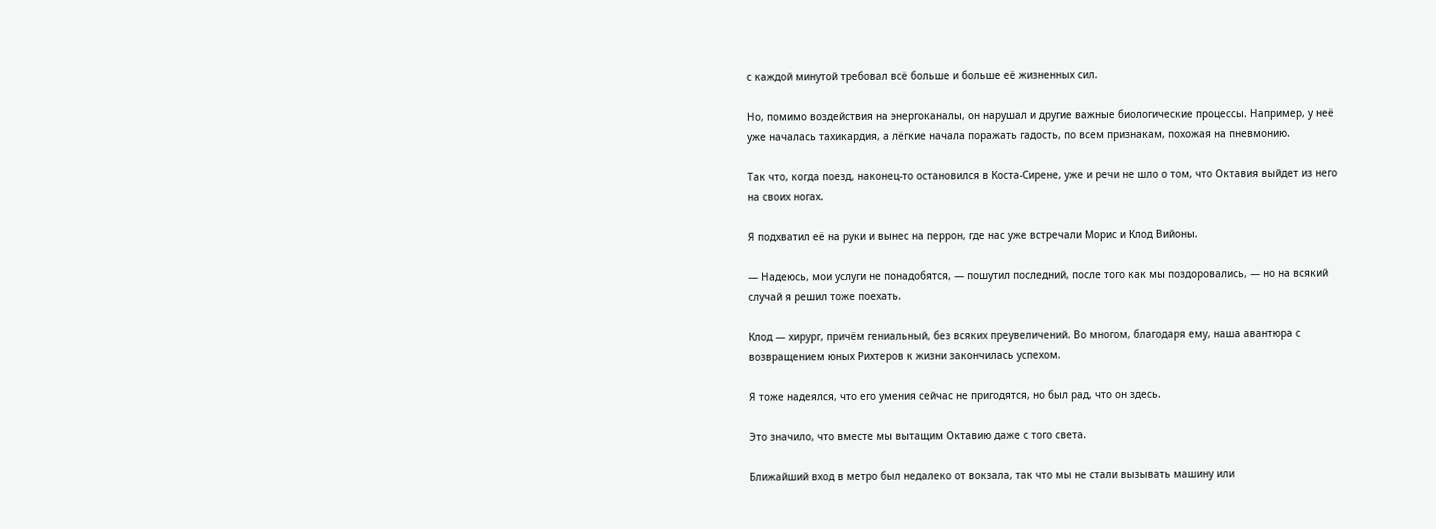с каждой минутой требовал всё больше и больше её жизненных сил.

Но, помимо воздействия на энергоканалы, он нарушал и другие важные биологические процессы. Например, у неё уже началась тахикардия, а лёгкие начала поражать гадость, по всем признакам, похожая на пневмонию.

Так что, когда поезд, наконец-то остановился в Коста-Сирене, уже и речи не шло о том, что Октавия выйдет из него на своих ногах.

Я подхватил её на руки и вынес на перрон, где нас уже встречали Морис и Клод Вийоны.

— Надеюсь, мои услуги не понадобятся, — пошутил последний, после того как мы поздоровались, — но на всякий случай я решил тоже поехать.

Клод — хирург, причём гениальный, без всяких преувеличений. Во многом, благодаря ему, наша авантюра с возвращением юных Рихтеров к жизни закончилась успехом.

Я тоже надеялся, что его умения сейчас не пригодятся, но был рад, что он здесь.

Это значило, что вместе мы вытащим Октавию даже с того света.

Ближайший вход в метро был недалеко от вокзала, так что мы не стали вызывать машину или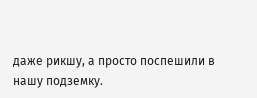даже рикшу, а просто поспешили в нашу подземку.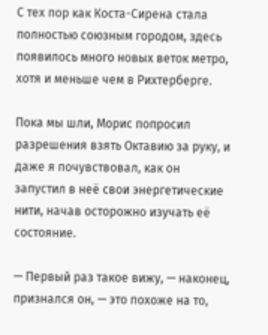С тех пор как Коста-Сирена стала полностью союзным городом, здесь появилось много новых веток метро, хотя и меньше чем в Рихтерберге.

Пока мы шли, Морис попросил разрешения взять Октавию за руку, и даже я почувствовал, как он запустил в неё свои энергетические нити, начав осторожно изучать её состояние.

— Первый раз такое вижу, — наконец, признался он, — это похоже на то,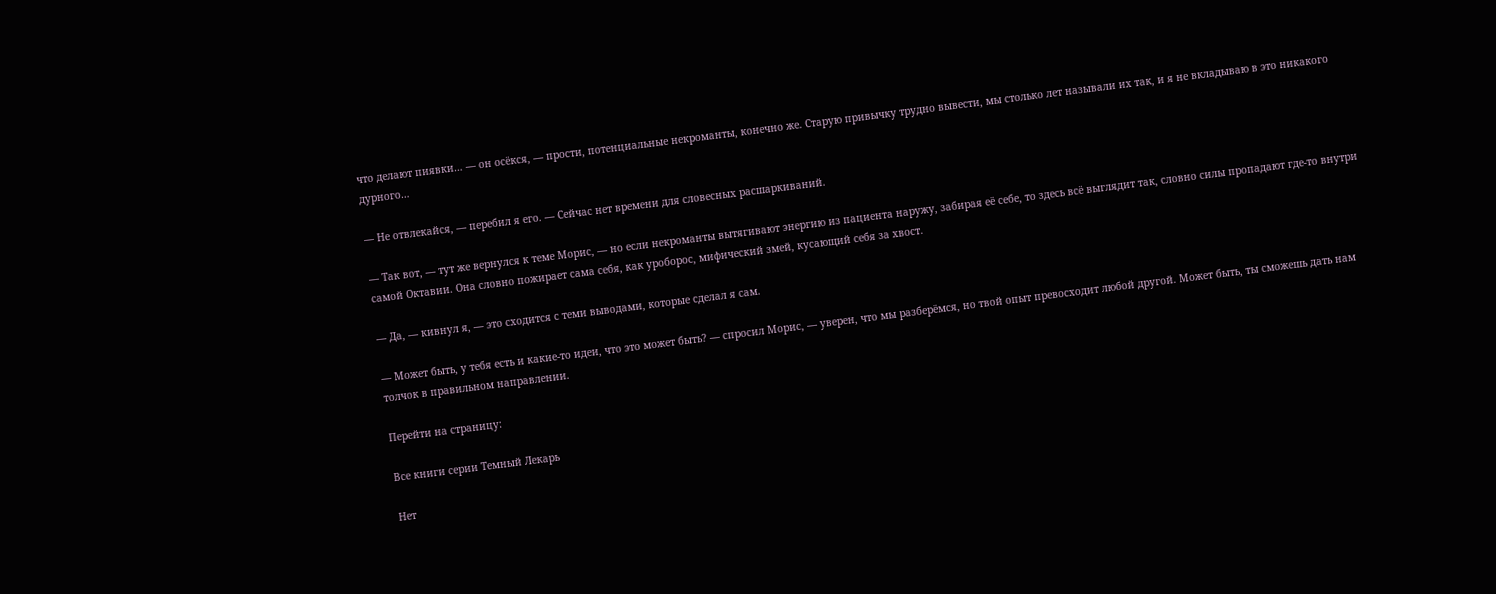что делают пиявки… — он осёкся, — прости, потенциальные некроманты, конечно же. Старую привычку трудно вывести, мы столько лет называли их так, и я не вкладываю в это никакого дурного…

— Не отвлекайся, — перебил я его. — Сейчас нет времени для словесных расшаркиваний.

— Так вот, — тут же вернулся к теме Морис, — но если некроманты вытягивают энергию из пациента наружу, забирая её себе, то здесь всё выглядит так, словно силы пропадают где-то внутри самой Октавии. Она словно пожирает сама себя, как уроборос, мифический змей, кусающий себя за хвост.

— Да, — кивнул я, — это сходится с теми выводами, которые сделал я сам.

— Может быть, у тебя есть и какие-то идеи, что это может быть? — спросил Морис, — уверен, что мы разберёмся, но твой опыт превосходит любой другой. Может быть, ты сможешь дать нам толчок в правильном направлении.

Перейти на страницу:

Все книги серии Темный Лекарь

Нет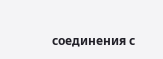соединения с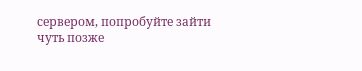сервером, попробуйте зайти чуть позже